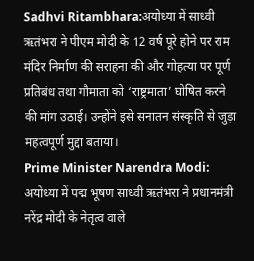Sadhvi Ritambhara:अयोध्या में साध्वी ऋतंभरा ने पीएम मोदी के 12 वर्ष पूरे होने पर राम मंदिर निर्माण की सराहना की और गोहत्या पर पूर्ण प्रतिबंध तथा गौमाता को ‘राष्ट्रमाता’ घोषित करने की मांग उठाई। उन्होंने इसे सनातन संस्कृति से जुड़ा महत्वपूर्ण मुद्दा बताया।
Prime Minister Narendra Modi: अयोध्या में पद्म भूषण साध्वी ऋतंभरा ने प्रधानमंत्री नरेंद्र मोदी के नेतृत्व वाले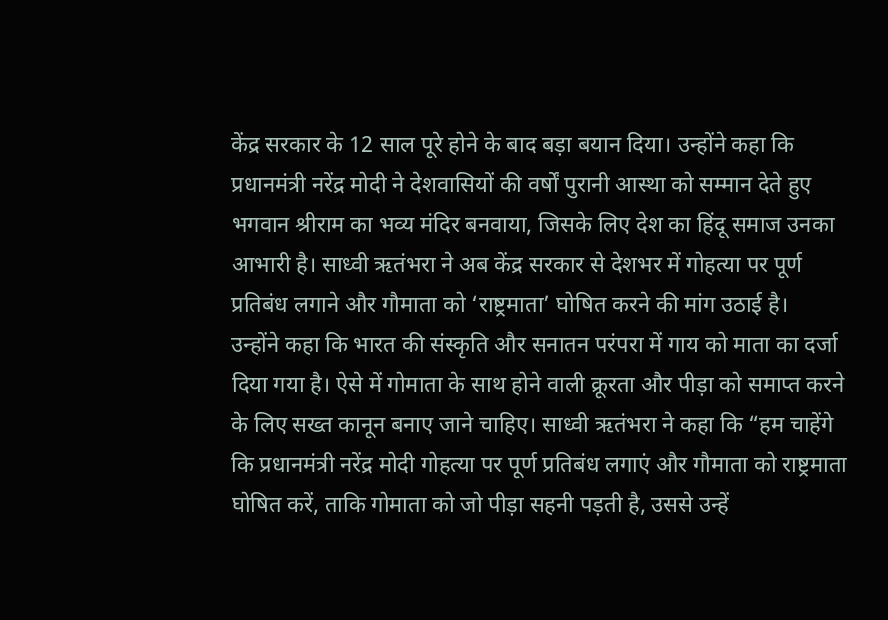केंद्र सरकार के 12 साल पूरे होने के बाद बड़ा बयान दिया। उन्होंने कहा कि प्रधानमंत्री नरेंद्र मोदी ने देशवासियों की वर्षों पुरानी आस्था को सम्मान देते हुए भगवान श्रीराम का भव्य मंदिर बनवाया, जिसके लिए देश का हिंदू समाज उनका आभारी है। साध्वी ऋतंभरा ने अब केंद्र सरकार से देशभर में गोहत्या पर पूर्ण प्रतिबंध लगाने और गौमाता को ‘राष्ट्रमाता’ घोषित करने की मांग उठाई है।
उन्होंने कहा कि भारत की संस्कृति और सनातन परंपरा में गाय को माता का दर्जा दिया गया है। ऐसे में गोमाता के साथ होने वाली क्रूरता और पीड़ा को समाप्त करने के लिए सख्त कानून बनाए जाने चाहिए। साध्वी ऋतंभरा ने कहा कि “हम चाहेंगे कि प्रधानमंत्री नरेंद्र मोदी गोहत्या पर पूर्ण प्रतिबंध लगाएं और गौमाता को राष्ट्रमाता घोषित करें, ताकि गोमाता को जो पीड़ा सहनी पड़ती है, उससे उन्हें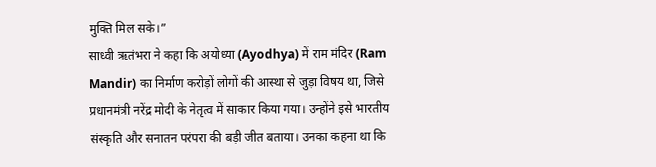मुक्ति मिल सके।”
साध्वी ऋतंभरा ने कहा कि अयोध्या (Ayodhya) में राम मंदिर (Ram Mandir) का निर्माण करोड़ों लोगों की आस्था से जुड़ा विषय था, जिसे प्रधानमंत्री नरेंद्र मोदी के नेतृत्व में साकार किया गया। उन्होंने इसे भारतीय संस्कृति और सनातन परंपरा की बड़ी जीत बताया। उनका कहना था कि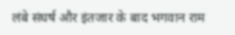लंबे संघर्ष और इंतजार के बाद भगवान राम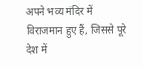अपने भव्य मंदिर में विराजमान हुए हैं, जिससे पूरे देश में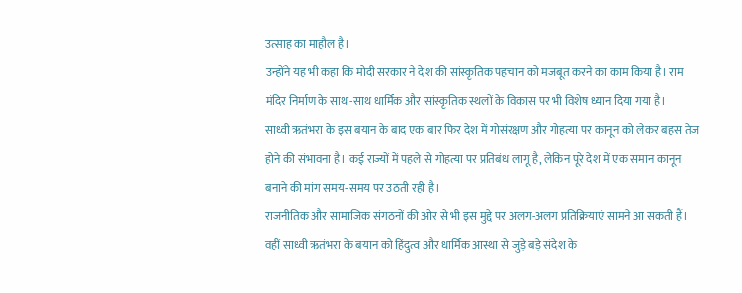उत्साह का माहौल है।
उन्होंने यह भी कहा कि मोदी सरकार ने देश की सांस्कृतिक पहचान को मजबूत करने का काम किया है। राम मंदिर निर्माण के साथ-साथ धार्मिक और सांस्कृतिक स्थलों के विकास पर भी विशेष ध्यान दिया गया है।
साध्वी ऋतंभरा के इस बयान के बाद एक बार फिर देश में गोसंरक्षण और गोहत्या पर कानून को लेकर बहस तेज होने की संभावना है। कई राज्यों में पहले से गोहत्या पर प्रतिबंध लागू है, लेकिन पूरे देश में एक समान कानून बनाने की मांग समय-समय पर उठती रही है।
राजनीतिक और सामाजिक संगठनों की ओर से भी इस मुद्दे पर अलग-अलग प्रतिक्रियाएं सामने आ सकती हैं। वहीं साध्वी ऋतंभरा के बयान को हिंदुत्व और धार्मिक आस्था से जुड़े बड़े संदेश के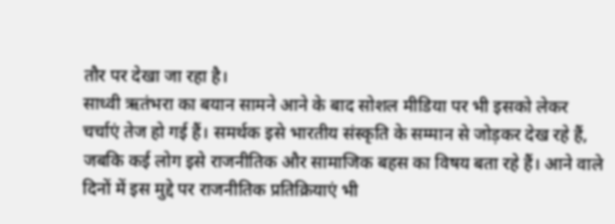तौर पर देखा जा रहा है।
साध्वी ऋतंभरा का बयान सामने आने के बाद सोशल मीडिया पर भी इसको लेकर चर्चाएं तेज हो गई हैं। समर्थक इसे भारतीय संस्कृति के सम्मान से जोड़कर देख रहे हैं, जबकि कई लोग इसे राजनीतिक और सामाजिक बहस का विषय बता रहे हैं। आने वाले दिनों में इस मुद्दे पर राजनीतिक प्रतिक्रियाएं भी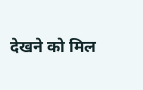देखने को मिल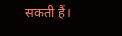सकती हैं।